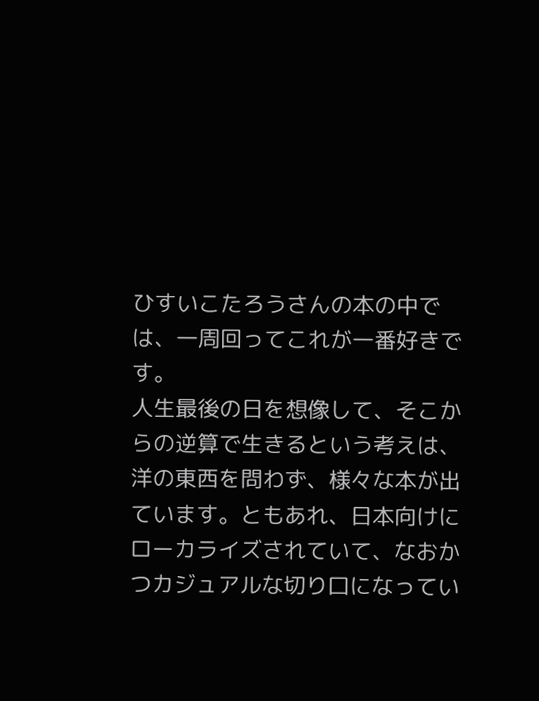ひすいこたろうさんの本の中では、一周回ってこれが一番好きです。
人生最後の日を想像して、そこからの逆算で生きるという考えは、洋の東西を問わず、様々な本が出ています。ともあれ、日本向けにローカライズされていて、なおかつカジュアルな切り口になってい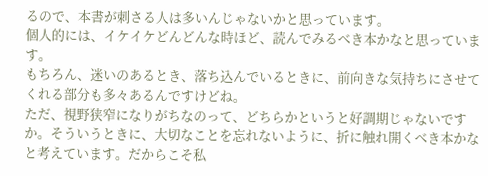るので、本書が刺さる人は多いんじゃないかと思っています。
個人的には、イケイケどんどんな時ほど、読んでみるべき本かなと思っています。
もちろん、迷いのあるとき、落ち込んでいるときに、前向きな気持ちにさせてくれる部分も多々あるんですけどね。
ただ、視野狭窄になりがちなのって、どちらかというと好調期じゃないですか。そういうときに、大切なことを忘れないように、折に触れ開くべき本かなと考えています。だからこそ私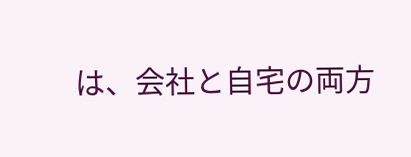は、会社と自宅の両方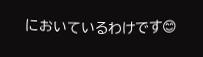においているわけです😊